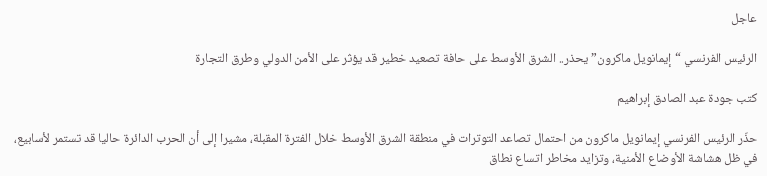عاجل

الرئيس الفرنسي “إيمانويل ماكرون” يحذر.. الشرق الأوسط على حافة تصعيد خطير قد يؤثر على الأمن الدولي وطرق التجارة

كتب جودة عبد الصادق إبراهيم

حذّر الرئيس الفرنسي إيمانويل ماكرون من احتمال تصاعد التوترات في منطقة الشرق الأوسط خلال الفترة المقبلة، مشيرا إلى أن الحرب الدائرة حاليا قد تستمر لأسابيع، في ظل هشاشة الأوضاع الأمنية، وتزايد مخاطر اتساع نطاق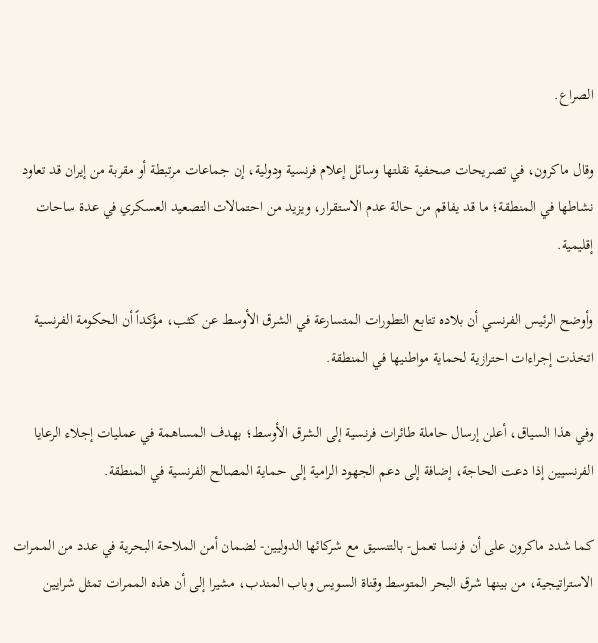الصراع.

وقال ماكرون، في تصريحات صحفية نقلتها وسائل إعلام فرنسية ودولية، إن جماعات مرتبطة أو مقربة من إيران قد تعاود نشاطها في المنطقة؛ ما قد يفاقم من حالة عدم الاستقرار، ويزيد من احتمالات التصعيد العسكري في عدة ساحات إقليمية.

وأوضح الرئيس الفرنسي أن بلاده تتابع التطورات المتسارعة في الشرق الأوسط عن كثب، مؤكداً أن الحكومة الفرنسية اتخذت إجراءات احترازية لحماية مواطنيها في المنطقة.

وفي هذا السياق، أعلن إرسال حاملة طائرات فرنسية إلى الشرق الأوسط؛ بهدف المساهمة في عمليات إجلاء الرعايا الفرنسيين إذا دعت الحاجة، إضافة إلى دعم الجهود الرامية إلى حماية المصالح الفرنسية في المنطقة.

كما شدد ماكرون على أن فرنسا تعمل- بالتنسيق مع شركائها الدوليين- لضمان أمن الملاحة البحرية في عدد من الممرات الاستراتيجية، من بينها شرق البحر المتوسط وقناة السويس وباب المندب، مشيرا إلى أن هذه الممرات تمثل شرايين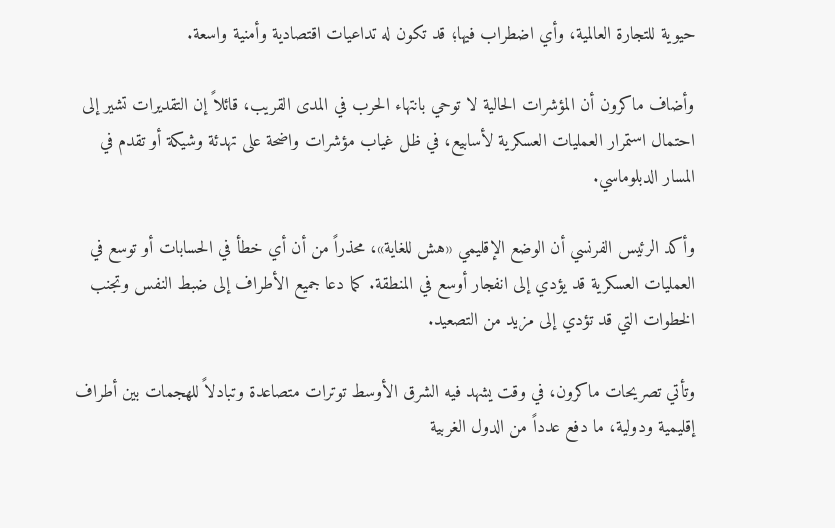حيوية للتجارة العالمية، وأي اضطراب فيها؛ قد تكون له تداعيات اقتصادية وأمنية واسعة.

وأضاف ماكرون أن المؤشرات الحالية لا توحي بانتهاء الحرب في المدى القريب، قائلاً إن التقديرات تشير إلى احتمال استمرار العمليات العسكرية لأسابيع، في ظل غياب مؤشرات واضحة على تهدئة وشيكة أو تقدم في المسار الدبلوماسي.

وأكد الرئيس الفرنسي أن الوضع الإقليمي «هش للغاية»، محذراً من أن أي خطأ في الحسابات أو توسع في العمليات العسكرية قد يؤدي إلى انفجار أوسع في المنطقة. كما دعا جميع الأطراف إلى ضبط النفس وتجنب الخطوات التي قد تؤدي إلى مزيد من التصعيد.

وتأتي تصريحات ماكرون، في وقت يشهد فيه الشرق الأوسط توترات متصاعدة وتبادلاً للهجمات بين أطراف إقليمية ودولية، ما دفع عدداً من الدول الغربية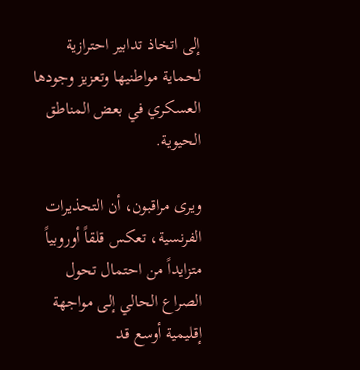إلى اتخاذ تدابير احترازية لحماية مواطنيها وتعزيز وجودها العسكري في بعض المناطق الحيوية.

ويرى مراقبون، أن التحذيرات الفرنسية، تعكس قلقاً أوروبياً متزايداً من احتمال تحول الصراع الحالي إلى مواجهة إقليمية أوسع قد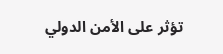تؤثر على الأمن الدولي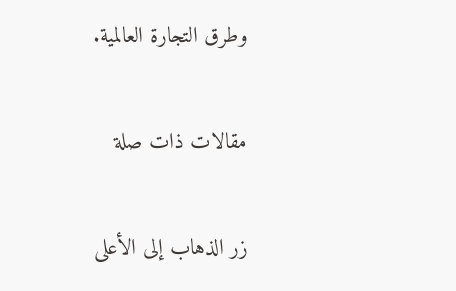وطرق التجارة العالمية.

مقالات ذات صلة

زر الذهاب إلى الأعلى